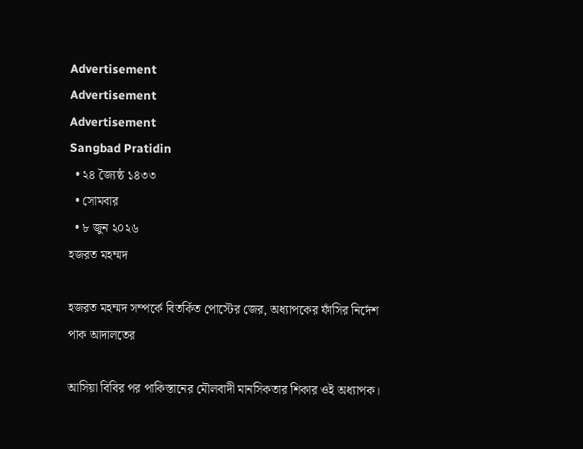Advertisement
Advertisement
Advertisement
Sangbad Pratidin
  • ২৪ জ্যৈষ্ঠ ১৪৩৩
  • সোমবার
  • ৮ জুন ২০২৬
হজরত মহম্মদ

হজরত মহম্মদ সম্পর্কে বিতর্কিত পোস্টের জের, অধ্যাপকের ফাঁসির নির্দেশ পাক আদালতের

আসিয়া বিবির পর পাকিস্তানের মৌলবাদী মানসিকতার শিকার ওই অধ্যাপক।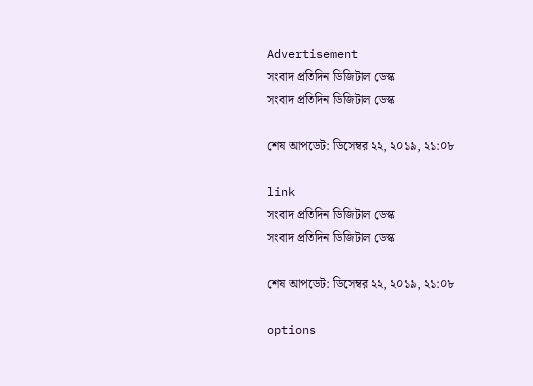Advertisement
সংবাদ প্রতিদিন ডিজিটাল ডেস্ক
সংবাদ প্রতিদিন ডিজিটাল ডেস্ক

শেষ আপডেট: ডিসেম্বর ২২, ২০১৯, ২১:০৮

link
সংবাদ প্রতিদিন ডিজিটাল ডেস্ক
সংবাদ প্রতিদিন ডিজিটাল ডেস্ক

শেষ আপডেট: ডিসেম্বর ২২, ২০১৯, ২১:০৮

options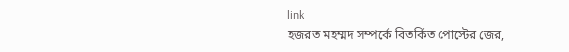link
হজরত মহম্মদ সম্পর্কে বিতর্কিত পোস্টের জের,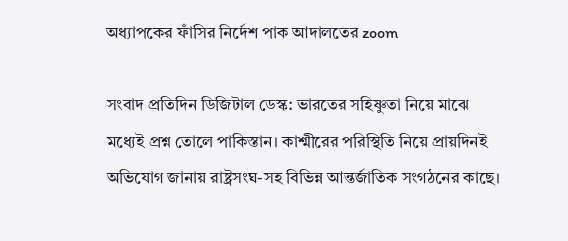অধ্যাপকের ফাঁসির নির্দেশ পাক আদালতের zoom

সংবাদ প্রতিদিন ডিজিটাল ডেস্ক: ভারতের সহিষ্ণুতা নিয়ে মাঝে মধ্যেই প্রশ্ন তোলে পাকিস্তান। কাশ্মীরের পরিস্থিতি নিয়ে প্রায়দিনই অভিযোগ জানায় রাষ্ট্রসংঘ-সহ বিভিন্ন আন্তর্জাতিক সংগঠনের কাছে।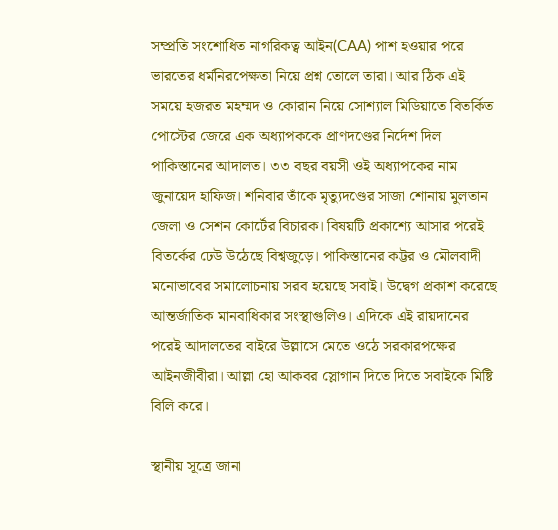সম্প্রতি সংশোধিত নাগরিকত্ব আইন(CAA) পাশ হওয়ার পরে ভারতের ধর্মনিরপেক্ষতা নিয়ে প্রশ্ন তোলে তারা। আর ঠিক এই সময়ে হজরত মহম্মদ ও কোরান নিয়ে সোশ্যাল মিডিয়াতে বিতর্কিত পোস্টের জেরে এক অধ্যাপককে প্রাণদণ্ডের নির্দেশ দিল পাকিস্তানের আদালত। ৩৩ বছর বয়সী ওই অধ্যাপকের নাম জুনায়েদ হাফিজ। শনিবার তাঁকে মৃত্যুদণ্ডের সাজা শোনায় মুলতান জেলা ও সেশন কোর্টের বিচারক। বিষয়টি প্রকাশ্যে আসার পরেই বিতর্কের ঢেউ উঠেছে বিশ্বজুড়ে। পাকিস্তানের কট্টর ও মৌলবাদী মনোভাবের সমালোচনায় সরব হয়েছে সবাই। উদ্বেগ প্রকাশ করেছে আন্তর্জাতিক মানবাধিকার সংস্থাগুলিও। এদিকে এই রায়দানের পরেই আদালতের বাইরে উল্লাসে মেতে ওঠে সরকারপক্ষের আইনজীবীরা। আল্লা হো আকবর স্লোগান দিতে দিতে সবাইকে মিষ্টি বিলি করে।

স্থানীয় সূত্রে জানা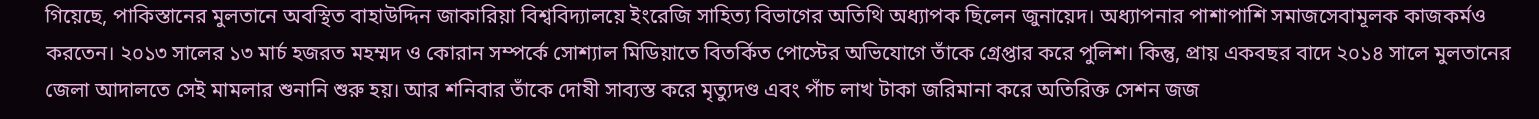গিয়েছে, পাকিস্তানের মুলতানে অবস্থিত বাহাউদ্দিন জাকারিয়া বিশ্ববিদ্যালয়ে ইংরেজি সাহিত্য বিভাগের অতিথি অধ্যাপক ছিলেন জুনায়েদ। অধ্যাপনার পাশাপাশি সমাজসেবামূলক কাজকর্মও করতেন। ২০১৩ সালের ১৩ মার্চ হজরত মহম্মদ ও কোরান সম্পর্কে সোশ্যাল মিডিয়াতে বিতর্কিত পোস্টের অভিযোগে তাঁকে গ্রেপ্তার করে পুলিশ। কিন্তু, প্রায় একবছর বাদে ২০১৪ সালে মুলতানের জেলা আদালতে সেই মামলার শুনানি শুরু হয়। আর শনিবার তাঁকে দোষী সাব্যস্ত করে মৃত্যুদণ্ড এবং পাঁচ লাখ টাকা জরিমানা করে অতিরিক্ত সেশন জজ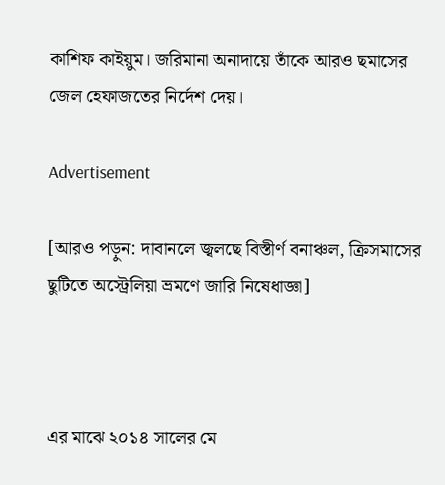কাশিফ কাইয়ুম। জরিমানা অনাদায়ে তাঁকে আরও ছমাসের জেল হেফাজতের নির্দেশ দেয়।

Advertisement

[আরও পড়ুন: দাবানলে জ্বলছে বিস্তীর্ণ বনাঞ্চল, ক্রিসমাসের ছুটিতে অস্ট্রেলিয়া ভ্রমণে জারি নিষেধাজ্ঞা]



এর মাঝে ২০১৪ সালের মে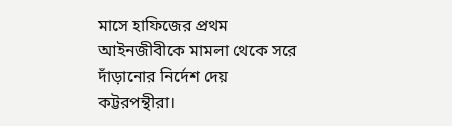মাসে হাফিজের প্রথম আইনজীবীকে মামলা থেকে সরে দাঁড়ানোর নির্দেশ দেয় কট্টরপন্থীরা।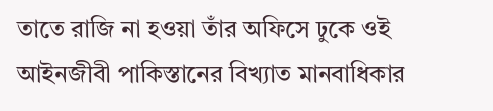তাতে রাজি না হওয়া তাঁর অফিসে ঢুকে ওই আইনজীবী পাকিস্তানের বিখ্যাত মানবাধিকার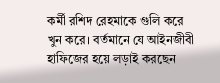কর্মী রশিদ রেহমাকে গুলি করে খুন করে। বর্তমানে যে আইনজীবী হাফিজের হয়ে লড়াই করছেন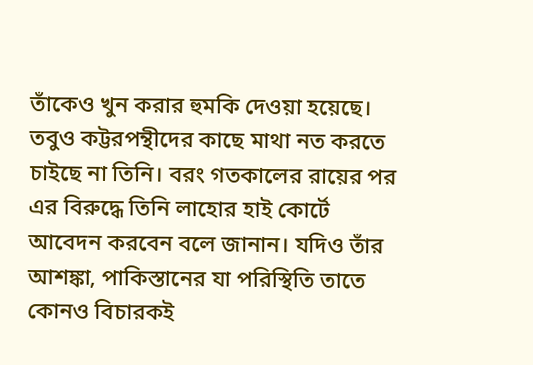তাঁকেও খুন করার হুমকি দেওয়া হয়েছে। তবুও কট্টরপন্থীদের কাছে মাথা নত করতে চাইছে না তিনি। বরং গতকালের রায়ের পর এর বিরুদ্ধে তিনি লাহোর হাই কোর্টে আবেদন করবেন বলে জানান। যদিও তাঁর আশঙ্কা, পাকিস্তানের যা পরিস্থিতি তাতে কোনও বিচারকই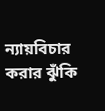ন্যায়বিচার করার ঝুঁকি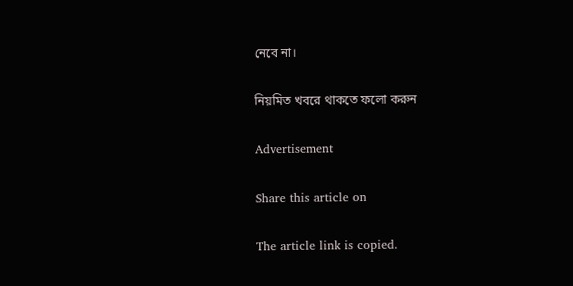নেবে না।

নিয়মিত খবরে থাকতে ফলো করুন

Advertisement

Share this article on

The article link is copied.